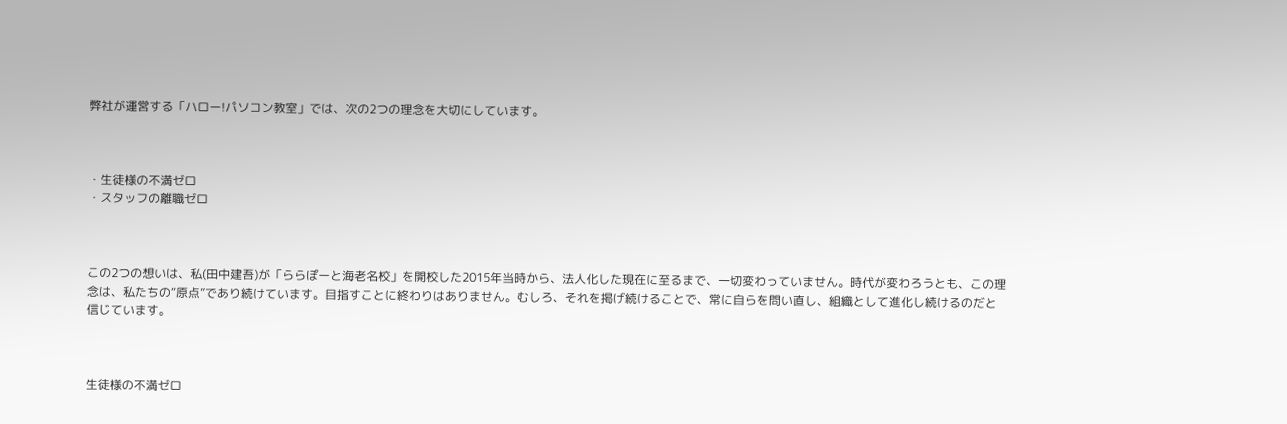弊社が運営する「ハロー!パソコン教室」では、次の2つの理念を大切にしています。



・生徒様の不満ゼロ
・スタッフの離職ゼロ



この2つの想いは、私(田中建吾)が「ららぽーと海老名校」を開校した2015年当時から、法人化した現在に至るまで、一切変わっていません。時代が変わろうとも、この理念は、私たちの“原点”であり続けています。目指すことに終わりはありません。むしろ、それを掲げ続けることで、常に自らを問い直し、組織として進化し続けるのだと信じています。



生徒様の不満ゼロ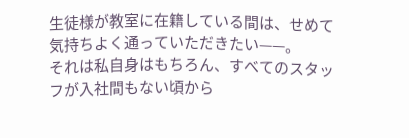生徒様が教室に在籍している間は、せめて気持ちよく通っていただきたい——。
それは私自身はもちろん、すべてのスタッフが入社間もない頃から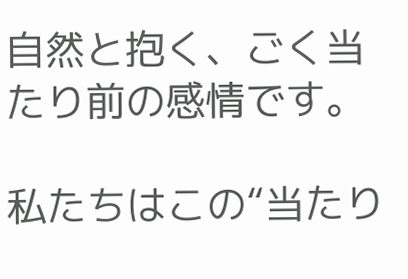自然と抱く、ごく当たり前の感情です。

私たちはこの“当たり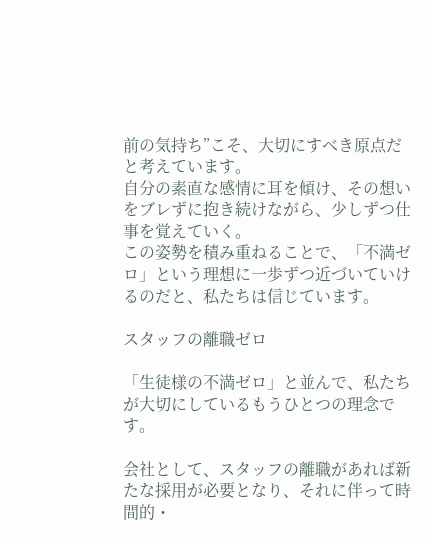前の気持ち”こそ、大切にすべき原点だと考えています。
自分の素直な感情に耳を傾け、その想いをブレずに抱き続けながら、少しずつ仕事を覚えていく。
この姿勢を積み重ねることで、「不満ゼロ」という理想に一歩ずつ近づいていけるのだと、私たちは信じています。

スタッフの離職ゼロ

「生徒様の不満ゼロ」と並んで、私たちが大切にしているもうひとつの理念です。

会社として、スタッフの離職があれば新たな採用が必要となり、それに伴って時間的・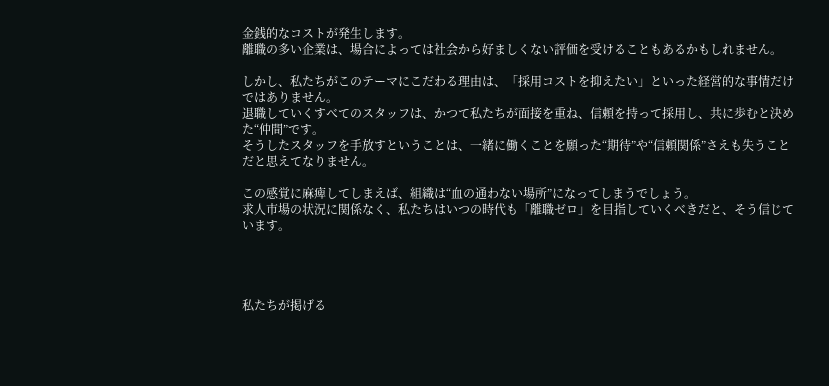金銭的なコストが発生します。
離職の多い企業は、場合によっては社会から好ましくない評価を受けることもあるかもしれません。

しかし、私たちがこのテーマにこだわる理由は、「採用コストを抑えたい」といった経営的な事情だけではありません。
退職していくすべてのスタッフは、かつて私たちが面接を重ね、信頼を持って採用し、共に歩むと決めた“仲間”です。
そうしたスタッフを手放すということは、一緒に働くことを願った“期待”や“信頼関係”さえも失うことだと思えてなりません。

この感覚に麻痺してしまえば、組織は“血の通わない場所”になってしまうでしょう。
求人市場の状況に関係なく、私たちはいつの時代も「離職ゼロ」を目指していくべきだと、そう信じています。




私たちが掲げる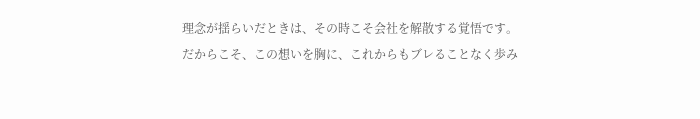理念が揺らいだときは、その時こそ会社を解散する覚悟です。
だからこそ、この想いを胸に、これからもブレることなく歩み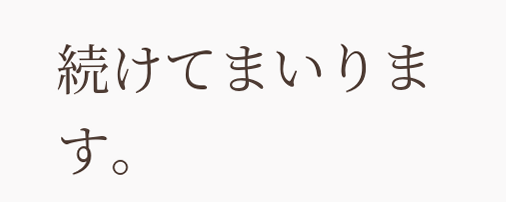続けてまいります。